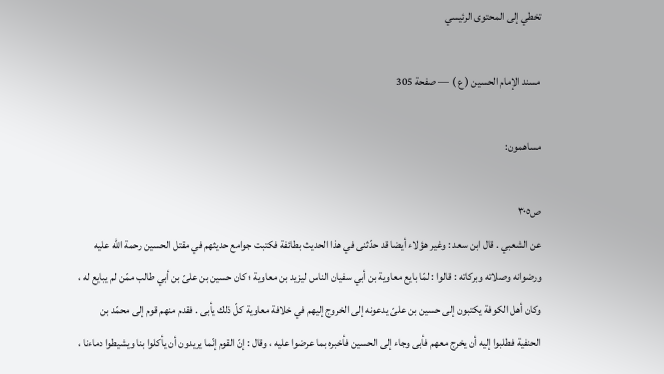تخطي إلى المحتوى الرئيسي

مسند الإمام الحسين ( ع ) — صفحة 305

مساهمون:

ص٣٠٥
عن الشعبي . قال ابن سعد : وغير هؤلاء أيضا قد حدّثنى في هذا الحديث بطائفة فكتبت جوامع حديثهم في مقتل الحسين رحمة اللّه عليه ورضوانه وصلاته وبركاته : قالوا : لمّا بايع معاوية بن أبي سفيان الناس ليزيد بن معاوية ؛ كان حسين بن علىّ بن أبي طالب ممّن لم يبايع له ، وكان أهل الكوفة يكتبون إلى حسين بن علىّ يدعونه إلى الخروج إليهم في خلافة معاوية كلّ ذلك يأبى . فقدم منهم قوم إلى محمّد بن الحنفية فطلبوا إليه أن يخرج معهم فأبى وجاء إلى الحسين فأخبره بما عرضوا عليه ، وقال : إنّ القوم إنّما يريدون أن يأكلوا بنا ويشيطوا دماءنا ،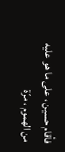فأقام حسين ، على ما هو عليه من الهموم ، مرّة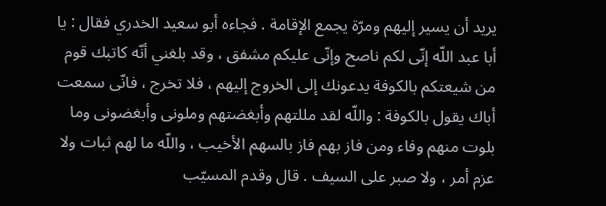يريد أن يسير إليهم ومرّة يجمع الإقامة . فجاءه أبو سعيد الخدري فقال : يا أبا عبد اللّه إنّى لكم ناصح وإنّى عليكم مشفق ، وقد بلغني أنّه كاتبك قوم من شيعتكم بالكوفة يدعونك إلى الخروج إليهم ، فلا تخرج ، فانّى سمعت أباك يقول بالكوفة : واللّه لقد مللتهم وأبغضتهم وملونى وأبغضونى وما بلوت منهم وفاء ومن فاز بهم فاز بالسهم الأخيب ، واللّه ما لهم ثبات ولا عزم أمر ، ولا صبر على السيف . قال وقدم المسيّب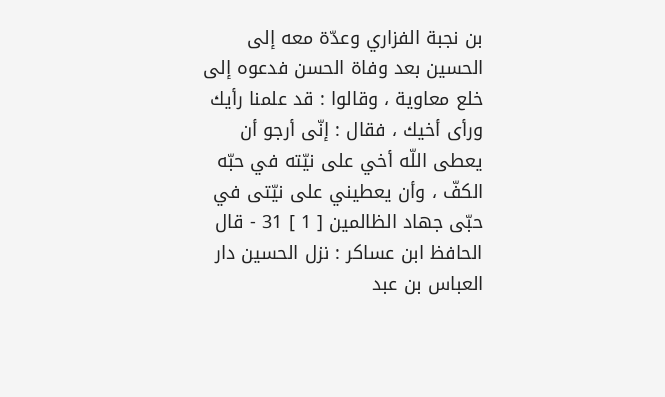بن نجبة الفزاري وعدّة معه إلى الحسين بعد وفاة الحسن فدعوه إلى خلع معاوية ، وقالوا : قد علمنا رأيك ورأى أخيك ، فقال : إنّى أرجو أن يعطى اللّه أخي على نيّته في حبّه الكفّ ، وأن يعطيني على نيّتى في حبّى جهاد الظالمين [ 1 ] 31 - قال الحافظ ابن عساكر : نزل الحسين دار العباس بن عبد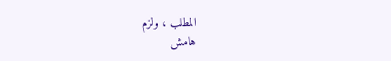المطلب ، ولزم
هامش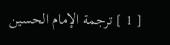[ 1 ] ترجمة الإمام الحسين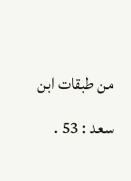من طبقات ابن سعد : 53 .